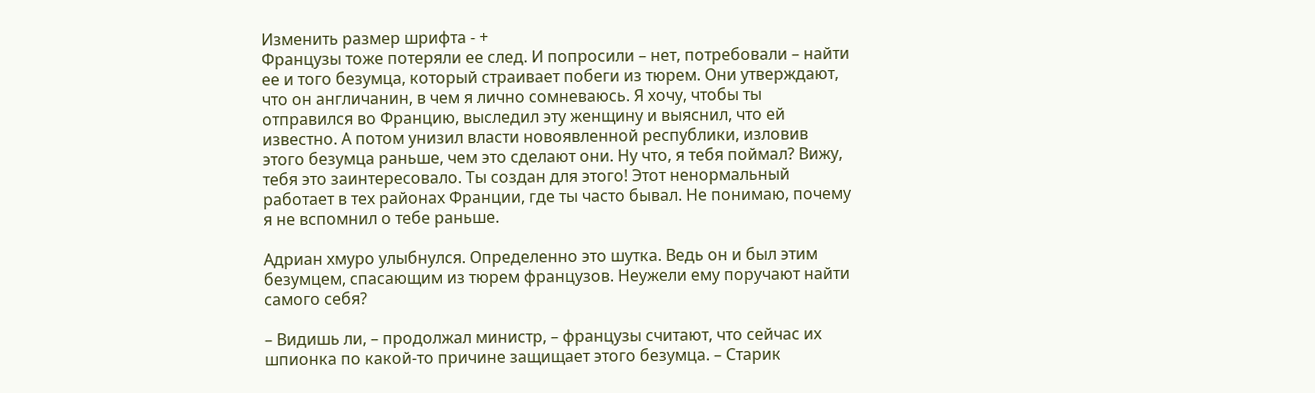Изменить размер шрифта - +
Французы тоже потеряли ее след. И попросили – нет, потребовали – найти ее и того безумца, который страивает побеги из тюрем. Они утверждают, что он англичанин, в чем я лично сомневаюсь. Я хочу, чтобы ты отправился во Францию, выследил эту женщину и выяснил, что ей известно. А потом унизил власти новоявленной республики, изловив этого безумца раньше, чем это сделают они. Ну что, я тебя поймал? Вижу, тебя это заинтересовало. Ты создан для этого! Этот ненормальный работает в тех районах Франции, где ты часто бывал. Не понимаю, почему я не вспомнил о тебе раньше.

Адриан хмуро улыбнулся. Определенно это шутка. Ведь он и был этим безумцем, спасающим из тюрем французов. Неужели ему поручают найти самого себя?

– Видишь ли, – продолжал министр, – французы считают, что сейчас их шпионка по какой-то причине защищает этого безумца. – Старик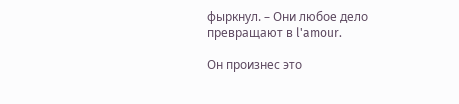фыркнул. – Они любое дело превращают в l'amour.

Он произнес это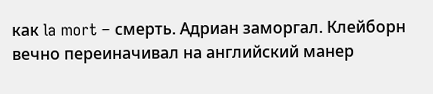как la mort – смерть. Адриан заморгал. Клейборн вечно переиначивал на английский манер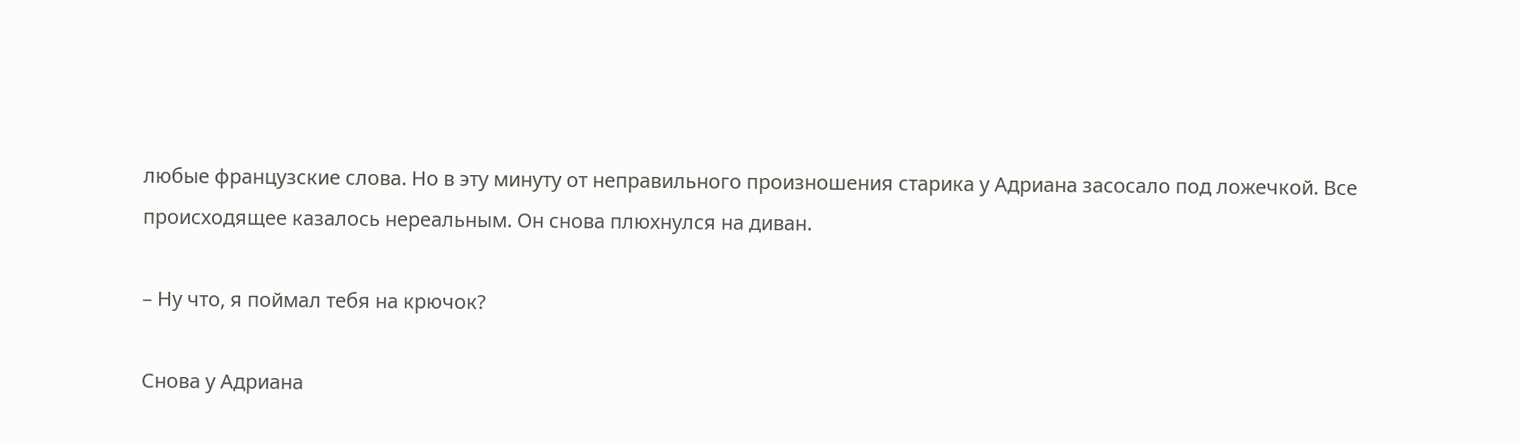любые французские слова. Но в эту минуту от неправильного произношения старика у Адриана засосало под ложечкой. Все происходящее казалось нереальным. Он снова плюхнулся на диван.

– Ну что, я поймал тебя на крючок?

Снова у Адриана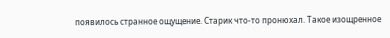появилось странное ощущение. Старик что-то пронюхал. Такое изощренное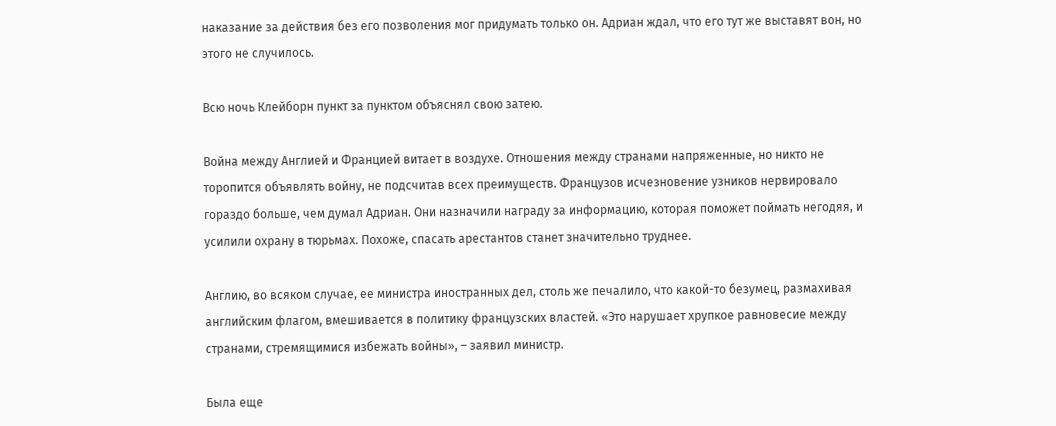наказание за действия без его позволения мог придумать только он. Адриан ждал, что его тут же выставят вон, но этого не случилось.

Всю ночь Клейборн пункт за пунктом объяснял свою затею.

Война между Англией и Францией витает в воздухе. Отношения между странами напряженные, но никто не торопится объявлять войну, не подсчитав всех преимуществ. Французов исчезновение узников нервировало гораздо больше, чем думал Адриан. Они назначили награду за информацию, которая поможет поймать негодяя, и усилили охрану в тюрьмах. Похоже, спасать арестантов станет значительно труднее.

Англию, во всяком случае, ее министра иностранных дел, столь же печалило, что какой-то безумец, размахивая английским флагом, вмешивается в политику французских властей. «Это нарушает хрупкое равновесие между странами, стремящимися избежать войны», – заявил министр.

Была еще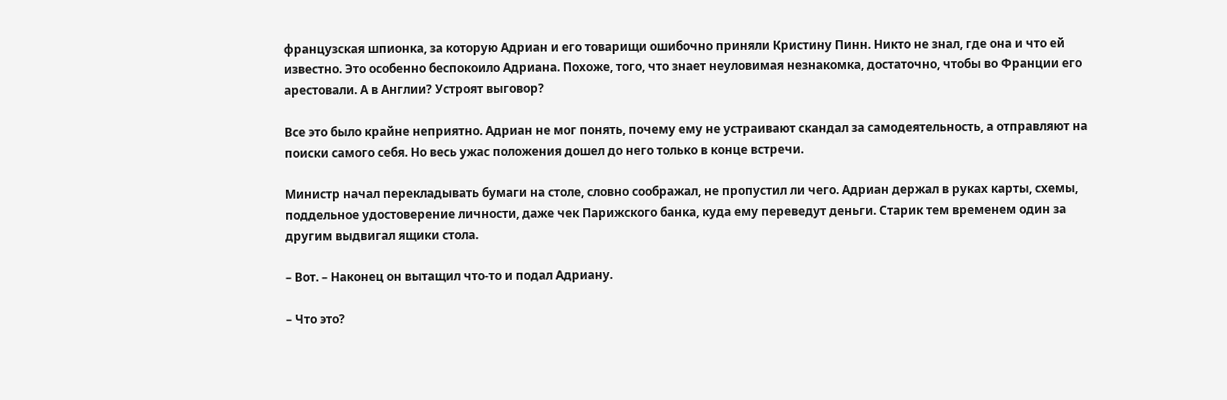французская шпионка, за которую Адриан и его товарищи ошибочно приняли Кристину Пинн. Никто не знал, где она и что ей известно. Это особенно беспокоило Адриана. Похоже, того, что знает неуловимая незнакомка, достаточно, чтобы во Франции его арестовали. А в Англии? Устроят выговор?

Все это было крайне неприятно. Адриан не мог понять, почему ему не устраивают скандал за самодеятельность, а отправляют на поиски самого себя. Но весь ужас положения дошел до него только в конце встречи.

Министр начал перекладывать бумаги на столе, словно соображал, не пропустил ли чего. Адриан держал в руках карты, схемы, поддельное удостоверение личности, даже чек Парижского банка, куда ему переведут деньги. Старик тем временем один за другим выдвигал ящики стола.

– Вот. – Наконец он вытащил что-то и подал Адриану.

– Что это?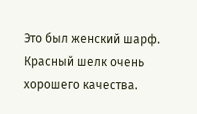Это был женский шарф. Красный шелк очень хорошего качества.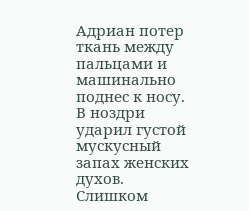Адриан потер ткань между пальцами и машинально поднес к носу. В ноздри ударил густой мускусный запах женских духов. Слишком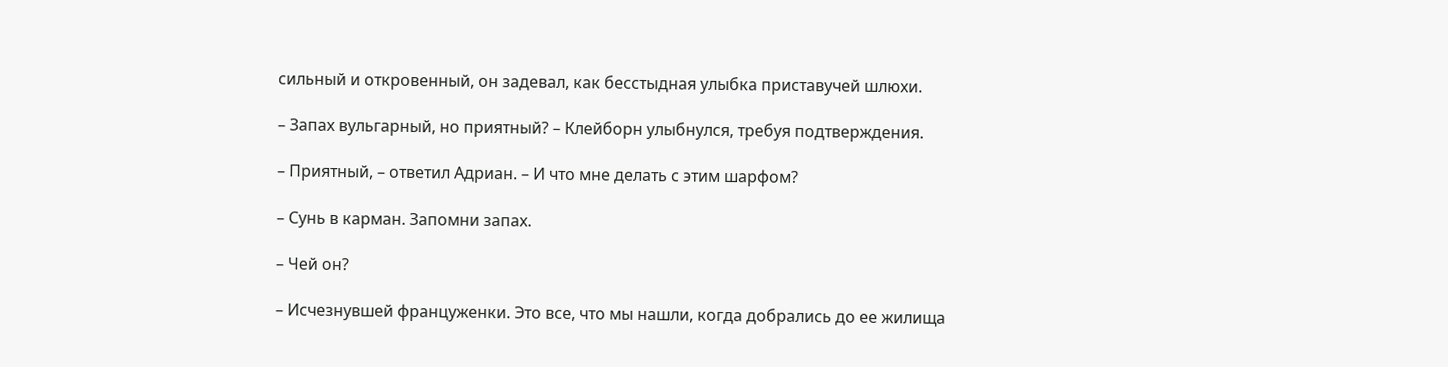сильный и откровенный, он задевал, как бесстыдная улыбка приставучей шлюхи.

– Запах вульгарный, но приятный? – Клейборн улыбнулся, требуя подтверждения.

– Приятный, – ответил Адриан. – И что мне делать с этим шарфом?

– Сунь в карман. Запомни запах.

– Чей он?

– Исчезнувшей француженки. Это все, что мы нашли, когда добрались до ее жилища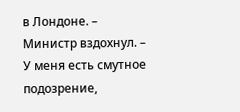в Лондоне. – Министр вздохнул. – У меня есть смутное подозрение,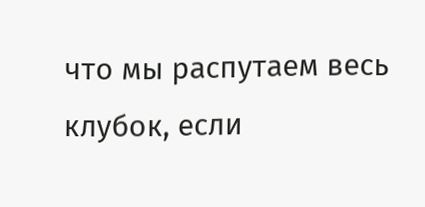что мы распутаем весь клубок, если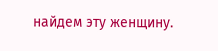найдем эту женщину.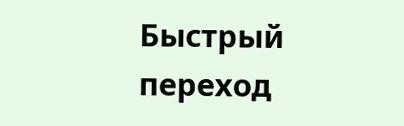Быстрый переход